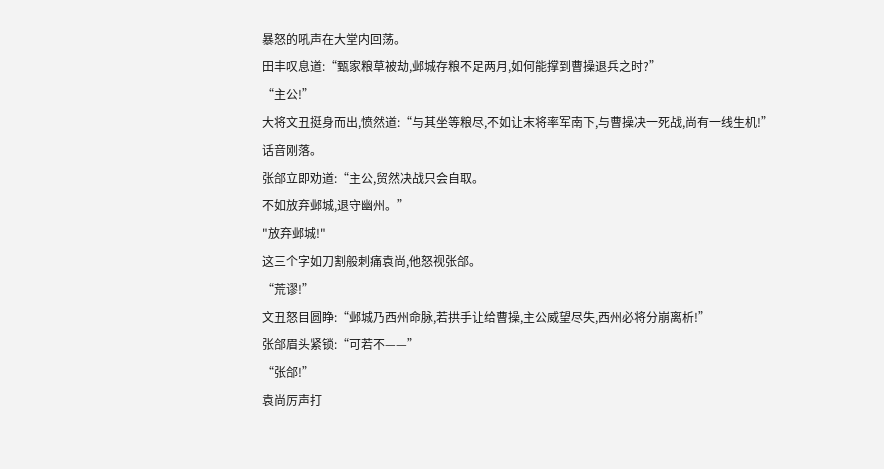暴怒的吼声在大堂内回荡。
田丰叹息道:“甄家粮草被劫,邺城存粮不足两月,如何能撑到曹操退兵之时?”
“主公!”
大将文丑挺身而出,愤然道:“与其坐等粮尽,不如让末将率军南下,与曹操决一死战,尚有一线生机!”
话音刚落。
张郃立即劝道:“主公,贸然决战只会自取。
不如放弃邺城,退守幽州。”
"放弃邺城!"
这三个字如刀割般刺痛袁尚,他怒视张郃。
“荒谬!”
文丑怒目圆睁:“邺城乃西州命脉,若拱手让给曹操,主公威望尽失,西州必将分崩离析!”
张郃眉头紧锁:“可若不——”
“张郃!”
袁尚厉声打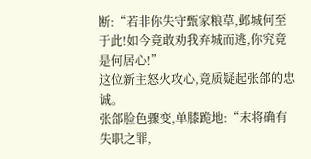断:“若非你失守甄家粮草,邺城何至于此!如今竟敢劝我弃城而逃,你究竟是何居心!”
这位新主怒火攻心,竟质疑起张郃的忠诚。
张郃脸色骤变,单膝跪地:“末将确有失职之罪,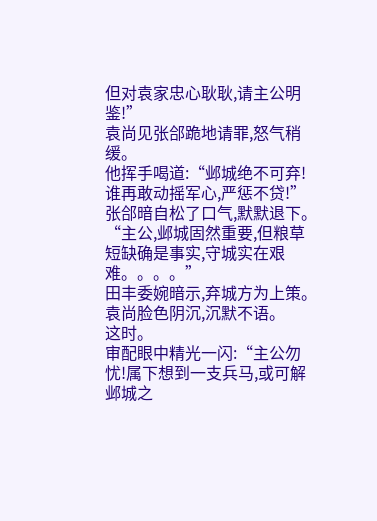但对袁家忠心耿耿,请主公明鉴!”
袁尚见张郃跪地请罪,怒气稍缓。
他挥手喝道:“邺城绝不可弃!谁再敢动摇军心,严惩不贷!”
张郃暗自松了口气,默默退下。
“主公,邺城固然重要,但粮草短缺确是事实,守城实在艰难。。。。”
田丰委婉暗示,弃城方为上策。
袁尚脸色阴沉,沉默不语。
这时。
审配眼中精光一闪:“主公勿忧!属下想到一支兵马,或可解邺城之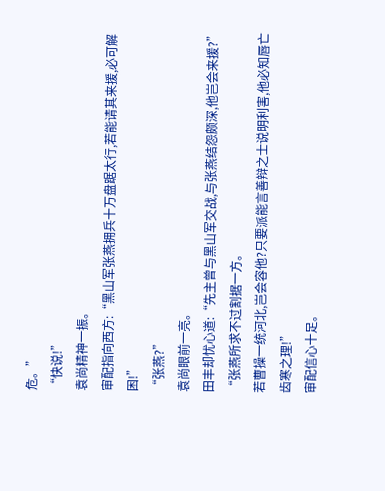危。”
“快说!”
袁尚精神一振。
审配指向西方:“黑山军张燕拥兵十万盘踞太行,若能请其来援,必可解困!”
“张燕?”
袁尚眼前一亮。
田丰却忧心道:“先主曾与黑山军交战,与张燕结怨颇深,他岂会来援?”
“张燕所求不过割据一方。
若曹操一统河北,岂会容他?只要派能言善辩之士说明利害,他必知唇亡齿寒之理!”
审配信心十足。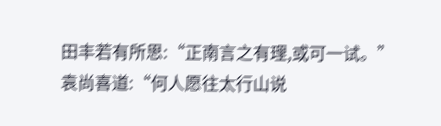田丰若有所思:“正南言之有理,或可一试。”
袁尚喜道:“何人愿往太行山说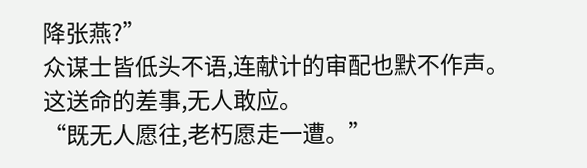降张燕?”
众谋士皆低头不语,连献计的审配也默不作声。
这送命的差事,无人敢应。
“既无人愿往,老朽愿走一遭。”